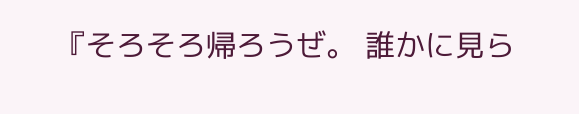『そろそろ帰ろうぜ。 誰かに見ら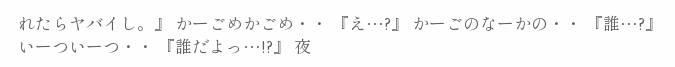れたらヤバイし。』 かーごめかごめ・・ 『え…?』 かーごのなーかの・・ 『誰…?』 いーついーつ・・ 『誰だよっ…!?』 夜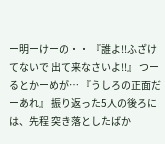ー明ーけーの・・ 『誰よ!!ふざけてないで 出て来なさいよ!!』 つーるとかーめが… 『うしろの正面だーあれ』 振り返った5人の後ろには、先程 突き落としたばか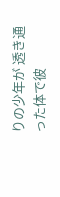りの少年が 透き通った体で彼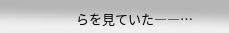らを見ていた――…